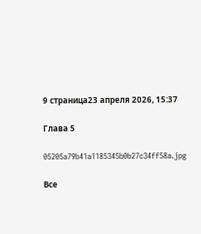9 страница23 апреля 2026, 15:37

Глава 5

05205a79b41a1185345b0b27c34ff58a.jpg

Все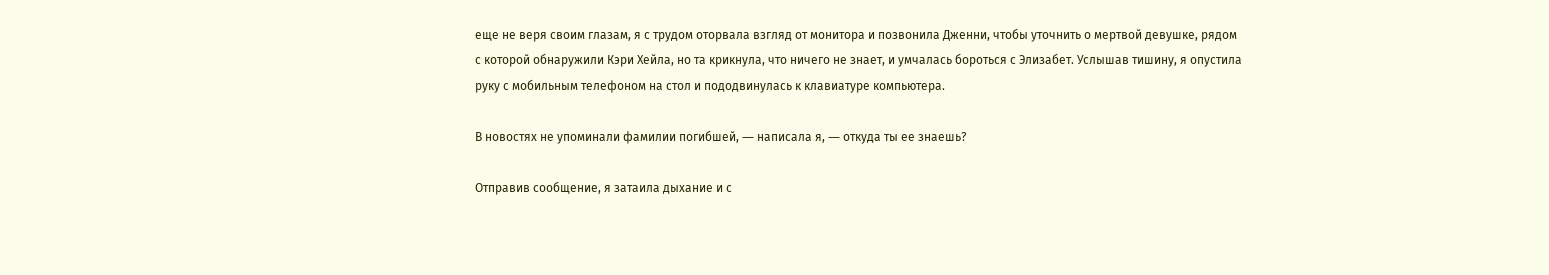еще не веря своим глазам, я с трудом оторвала взгляд от монитора и позвонила Дженни, чтобы уточнить о мертвой девушке, рядом с которой обнаружили Кэри Хейла, но та крикнула, что ничего не знает, и умчалась бороться с Элизабет. Услышав тишину, я опустила руку с мобильным телефоном на стол и пододвинулась к клавиатуре компьютера.

В новостях не упоминали фамилии погибшей, ― написала я, ― откуда ты ее знаешь?

Отправив сообщение, я затаила дыхание и с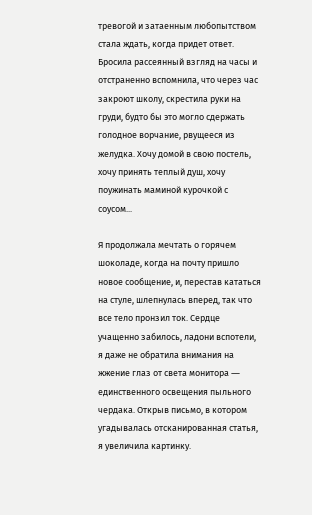тревогой и затаенным любопытством стала ждать, когда придет ответ. Бросила рассеянный взгляд на часы и отстраненно вспомнила, что через час закроют школу, скрестила руки на груди, будто бы это могло сдержать голодное ворчание, рвущееся из желудка. Хочу домой в свою постель, хочу принять теплый душ, хочу поужинать маминой курочкой с соусом...

Я продолжала мечтать о горячем шоколаде, когда на почту пришло новое сообщение, и, перестав кататься на стуле, шлепнулась вперед, так что все тело пронзил ток. Сердце учащенно забилось, ладони вспотели, я даже не обратила внимания на жжение глаз от света монитора ― единственного освещения пыльного чердака. Открыв письмо, в котором угадывалась отсканированная статья, я увеличила картинку.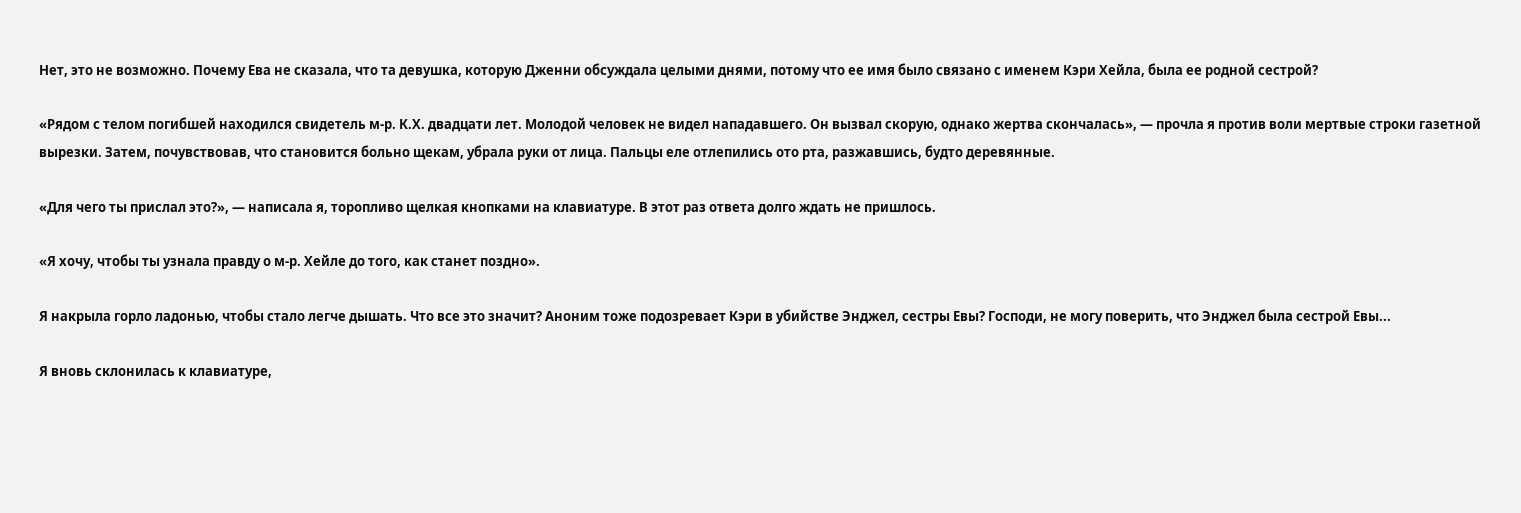Нет, это не возможно. Почему Ева не сказала, что та девушка, которую Дженни обсуждала целыми днями, потому что ее имя было связано с именем Кэри Хейла, была ее родной сестрой?

«Рядом с телом погибшей находился свидетель м-р. К.Х. двадцати лет. Молодой человек не видел нападавшего. Он вызвал скорую, однако жертва скончалась», ― прочла я против воли мертвые строки газетной вырезки. Затем, почувствовав, что становится больно щекам, убрала руки от лица. Пальцы еле отлепились ото рта, разжавшись, будто деревянные.

«Для чего ты прислал это?», ― написала я, торопливо щелкая кнопками на клавиатуре. В этот раз ответа долго ждать не пришлось.

«Я хочу, чтобы ты узнала правду о м-р. Хейле до того, как станет поздно».

Я накрыла горло ладонью, чтобы стало легче дышать. Что все это значит? Аноним тоже подозревает Кэри в убийстве Энджел, сестры Евы? Господи, не могу поверить, что Энджел была сестрой Евы...

Я вновь склонилась к клавиатуре,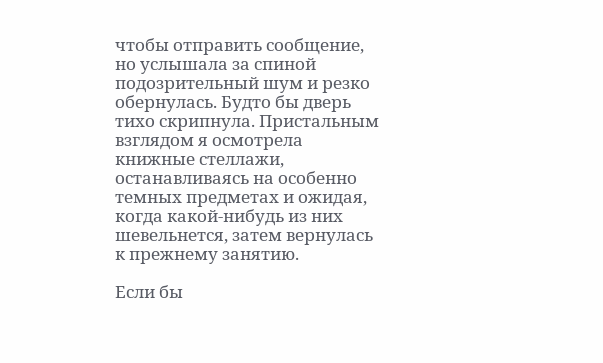чтобы отправить сообщение, но услышала за спиной подозрительный шум и резко обернулась. Будто бы дверь тихо скрипнула. Пристальным взглядом я осмотрела книжные стеллажи, останавливаясь на особенно темных предметах и ожидая, когда какой-нибудь из них шевельнется, затем вернулась к прежнему занятию.

Если бы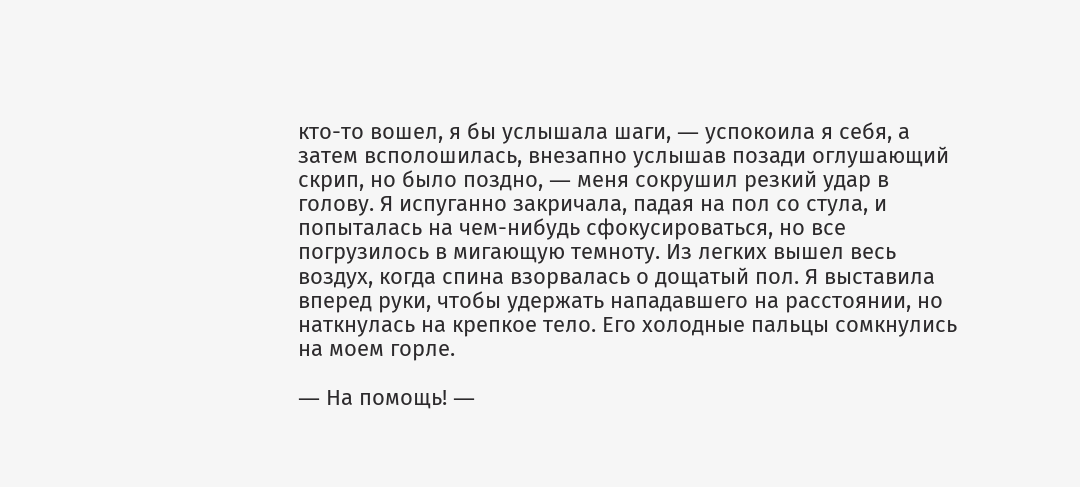кто-то вошел, я бы услышала шаги, ― успокоила я себя, а затем всполошилась, внезапно услышав позади оглушающий скрип, но было поздно, ― меня сокрушил резкий удар в голову. Я испуганно закричала, падая на пол со стула, и попыталась на чем-нибудь сфокусироваться, но все погрузилось в мигающую темноту. Из легких вышел весь воздух, когда спина взорвалась о дощатый пол. Я выставила вперед руки, чтобы удержать нападавшего на расстоянии, но наткнулась на крепкое тело. Его холодные пальцы сомкнулись на моем горле.

― На помощь! ―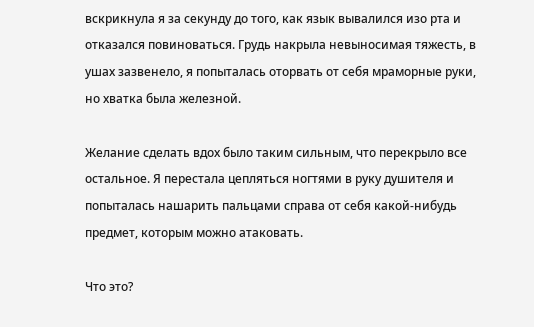вскрикнула я за секунду до того, как язык вывалился изо рта и отказался повиноваться. Грудь накрыла невыносимая тяжесть, в ушах зазвенело, я попыталась оторвать от себя мраморные руки, но хватка была железной.

Желание сделать вдох было таким сильным, что перекрыло все остальное. Я перестала цепляться ногтями в руку душителя и попыталась нашарить пальцами справа от себя какой-нибудь предмет, которым можно атаковать.

Что это?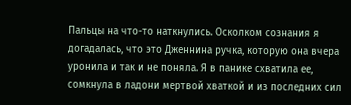Пальцы на что-то наткнулись. Осколком сознания я догадалась, что это Дженнина ручка, которую она вчера уронила и так и не поняла. Я в панике схватила ее, сомкнула в ладони мертвой хваткой и из последних сил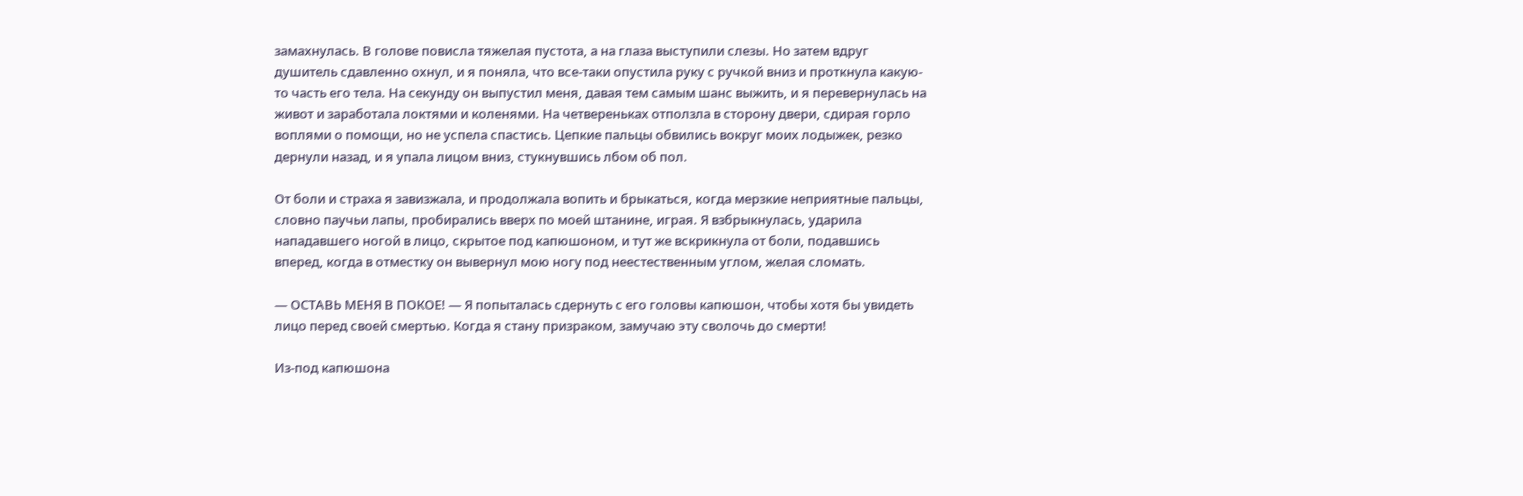замахнулась. В голове повисла тяжелая пустота, а на глаза выступили слезы. Но затем вдруг душитель сдавленно охнул, и я поняла, что все-таки опустила руку с ручкой вниз и проткнула какую-то часть его тела. На секунду он выпустил меня, давая тем самым шанс выжить, и я перевернулась на живот и заработала локтями и коленями. На четвереньках отползла в сторону двери, сдирая горло воплями о помощи, но не успела спастись. Цепкие пальцы обвились вокруг моих лодыжек, резко дернули назад, и я упала лицом вниз, стукнувшись лбом об пол.

От боли и страха я завизжала, и продолжала вопить и брыкаться, когда мерзкие неприятные пальцы, словно паучьи лапы, пробирались вверх по моей штанине, играя. Я взбрыкнулась, ударила нападавшего ногой в лицо, скрытое под капюшоном, и тут же вскрикнула от боли, подавшись вперед, когда в отместку он вывернул мою ногу под неестественным углом, желая сломать.

― ОСТАВЬ МЕНЯ В ПОКОЕ! ― Я попыталась сдернуть с его головы капюшон, чтобы хотя бы увидеть лицо перед своей смертью. Когда я стану призраком, замучаю эту сволочь до смерти!

Из-под капюшона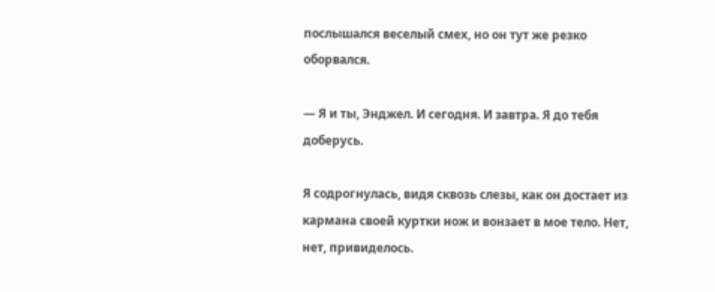послышался веселый смех, но он тут же резко оборвался.

― Я и ты, Энджел. И сегодня. И завтра. Я до тебя доберусь.

Я содрогнулась, видя сквозь слезы, как он достает из кармана своей куртки нож и вонзает в мое тело. Нет, нет, привиделось.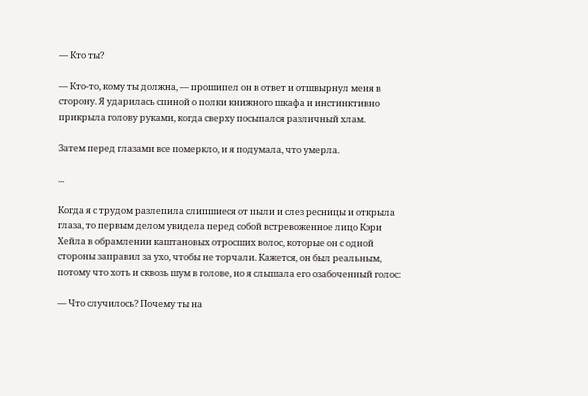― Кто ты?

― Кто-то, кому ты должна, ― прошипел он в ответ и отшвырнул меня в сторону. Я ударилась спиной о полки книжного шкафа и инстинктивно прикрыла голову руками, когда сверху посыпался различный хлам.

Затем перед глазами все померкло, и я подумала, что умерла.

...

Когда я с трудом разлепила слипшиеся от пыли и слез ресницы и открыла глаза, то первым делом увидела перед собой встревоженное лицо Кэри Хейла в обрамлении каштановых отросших волос, которые он с одной стороны заправил за ухо, чтобы не торчали. Кажется, он был реальным, потому что хоть и сквозь шум в голове, но я слышала его озабоченный голос:

― Что случилось? Почему ты на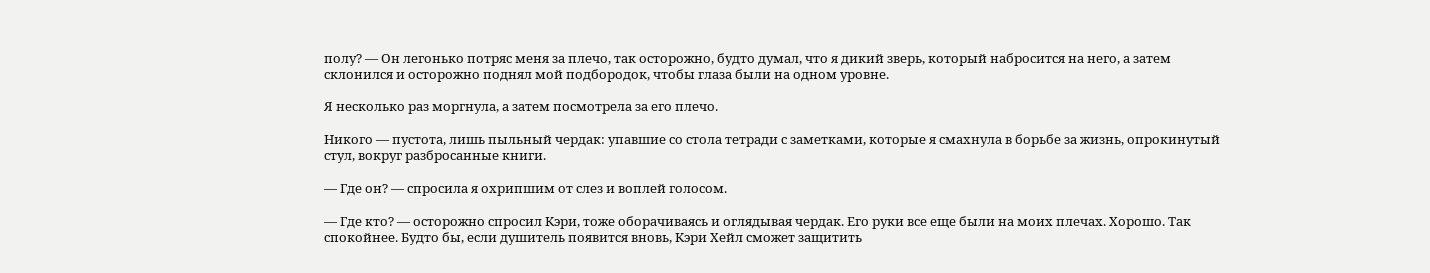полу? ― Он легонько потряс меня за плечо, так осторожно, будто думал, что я дикий зверь, который набросится на него, а затем склонился и осторожно поднял мой подбородок, чтобы глаза были на одном уровне.

Я несколько раз моргнула, а затем посмотрела за его плечо.

Никого ― пустота, лишь пыльный чердак: упавшие со стола тетради с заметками, которые я смахнула в борьбе за жизнь, опрокинутый стул, вокруг разбросанные книги.

― Где он? ― спросила я охрипшим от слез и воплей голосом.

― Где кто? ― осторожно спросил Кэри, тоже оборачиваясь и оглядывая чердак. Его руки все еще были на моих плечах. Хорошо. Так спокойнее. Будто бы, если душитель появится вновь, Кэри Хейл сможет защитить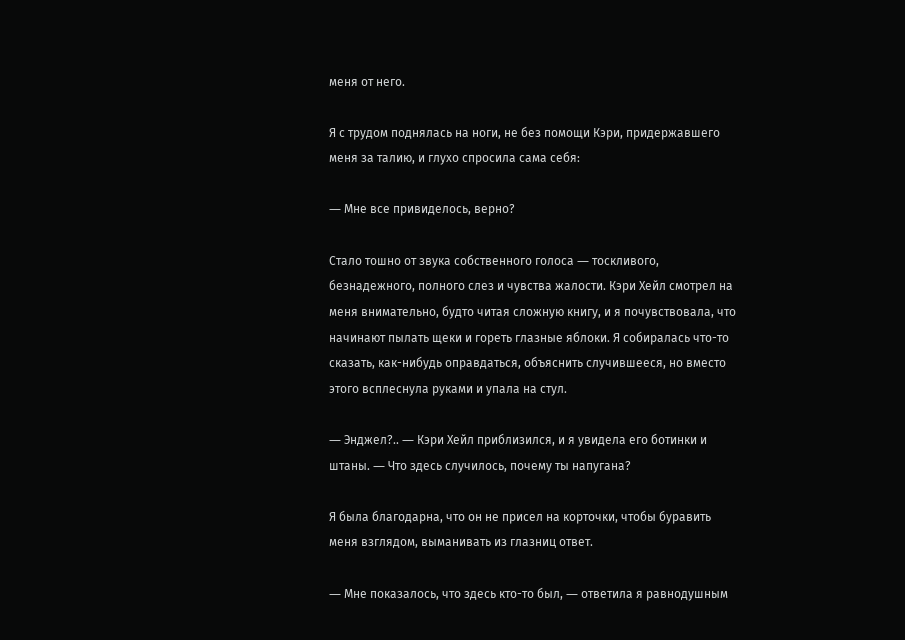меня от него.

Я с трудом поднялась на ноги, не без помощи Кэри, придержавшего меня за талию, и глухо спросила сама себя:

― Мне все привиделось, верно?

Стало тошно от звука собственного голоса ― тоскливого, безнадежного, полного слез и чувства жалости. Кэри Хейл смотрел на меня внимательно, будто читая сложную книгу, и я почувствовала, что начинают пылать щеки и гореть глазные яблоки. Я собиралась что-то сказать, как-нибудь оправдаться, объяснить случившееся, но вместо этого всплеснула руками и упала на стул.

― Энджел?.. ― Кэри Хейл приблизился, и я увидела его ботинки и штаны. ― Что здесь случилось, почему ты напугана?

Я была благодарна, что он не присел на корточки, чтобы буравить меня взглядом, выманивать из глазниц ответ.

― Мне показалось, что здесь кто-то был, ― ответила я равнодушным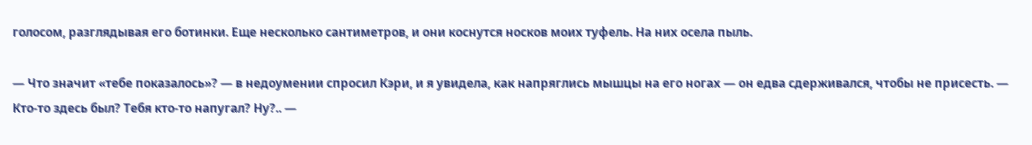голосом, разглядывая его ботинки. Еще несколько сантиметров, и они коснутся носков моих туфель. На них осела пыль.

― Что значит «тебе показалось»? ― в недоумении спросил Кэри, и я увидела, как напряглись мышцы на его ногах ― он едва сдерживался, чтобы не присесть. ― Кто-то здесь был? Тебя кто-то напугал? Ну?.. ―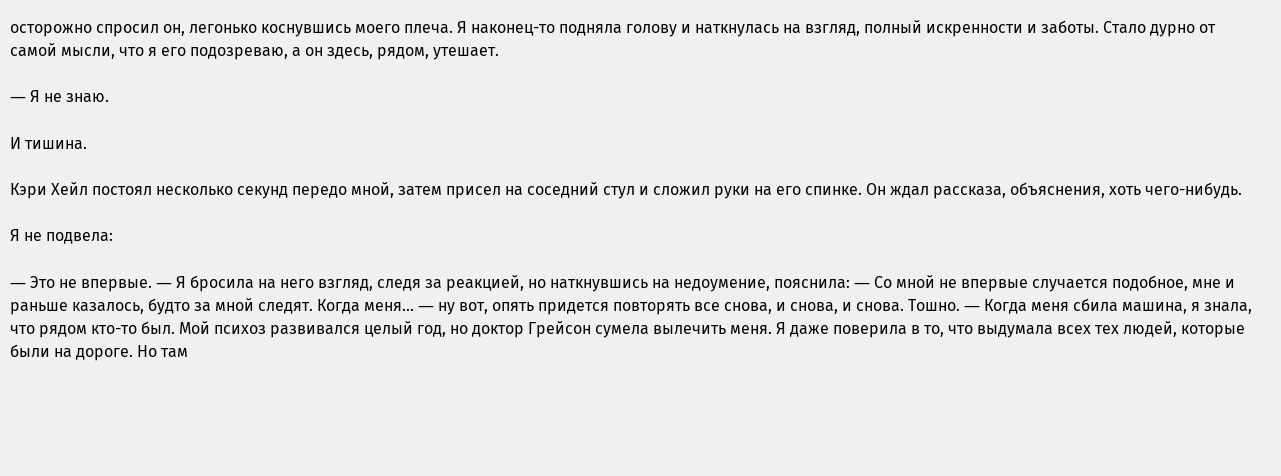осторожно спросил он, легонько коснувшись моего плеча. Я наконец-то подняла голову и наткнулась на взгляд, полный искренности и заботы. Стало дурно от самой мысли, что я его подозреваю, а он здесь, рядом, утешает.

― Я не знаю.

И тишина.

Кэри Хейл постоял несколько секунд передо мной, затем присел на соседний стул и сложил руки на его спинке. Он ждал рассказа, объяснения, хоть чего-нибудь.

Я не подвела:

― Это не впервые. ― Я бросила на него взгляд, следя за реакцией, но наткнувшись на недоумение, пояснила: ― Со мной не впервые случается подобное, мне и раньше казалось, будто за мной следят. Когда меня... ― ну вот, опять придется повторять все снова, и снова, и снова. Тошно. ― Когда меня сбила машина, я знала, что рядом кто-то был. Мой психоз развивался целый год, но доктор Грейсон сумела вылечить меня. Я даже поверила в то, что выдумала всех тех людей, которые были на дороге. Но там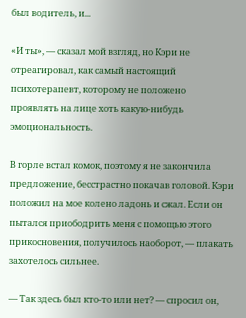был водитель, и...

«И ты», ― сказал мой взгляд, но Кэри не отреагировал, как самый настоящий психотерапевт, которому не положено проявлять на лице хоть какую-нибудь эмоциональность.

В горле встал комок, поэтому я не закончила предложение, бесстрастно покачав головой. Кэри положил на мое колено ладонь и сжал. Если он пытался приободрить меня с помощью этого прикосновения, получилось наоборот, ― плакать захотелось сильнее.

― Так здесь был кто-то или нет? ― спросил он,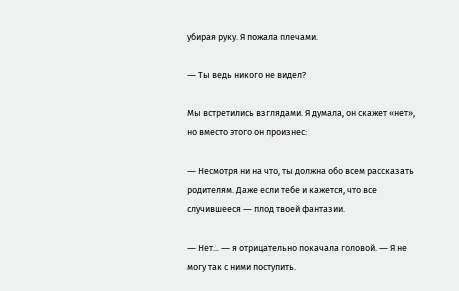убирая руку. Я пожала плечами.

― Ты ведь никого не видел?

Мы встретились взглядами. Я думала, он скажет «нет», но вместо этого он произнес:

― Несмотря ни на что, ты должна обо всем рассказать родителям. Даже если тебе и кажется, что все случившееся ― плод твоей фантазии.

― Нет... ― я отрицательно покачала головой. ― Я не могу так с ними поступить.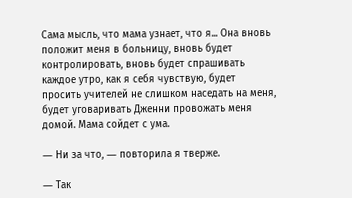Сама мысль, что мама узнает, что я... Она вновь положит меня в больницу, вновь будет контролировать, вновь будет спрашивать каждое утро, как я себя чувствую, будет просить учителей не слишком наседать на меня, будет уговаривать Дженни провожать меня домой. Мама сойдет с ума.

― Ни за что, ― повторила я тверже.

― Так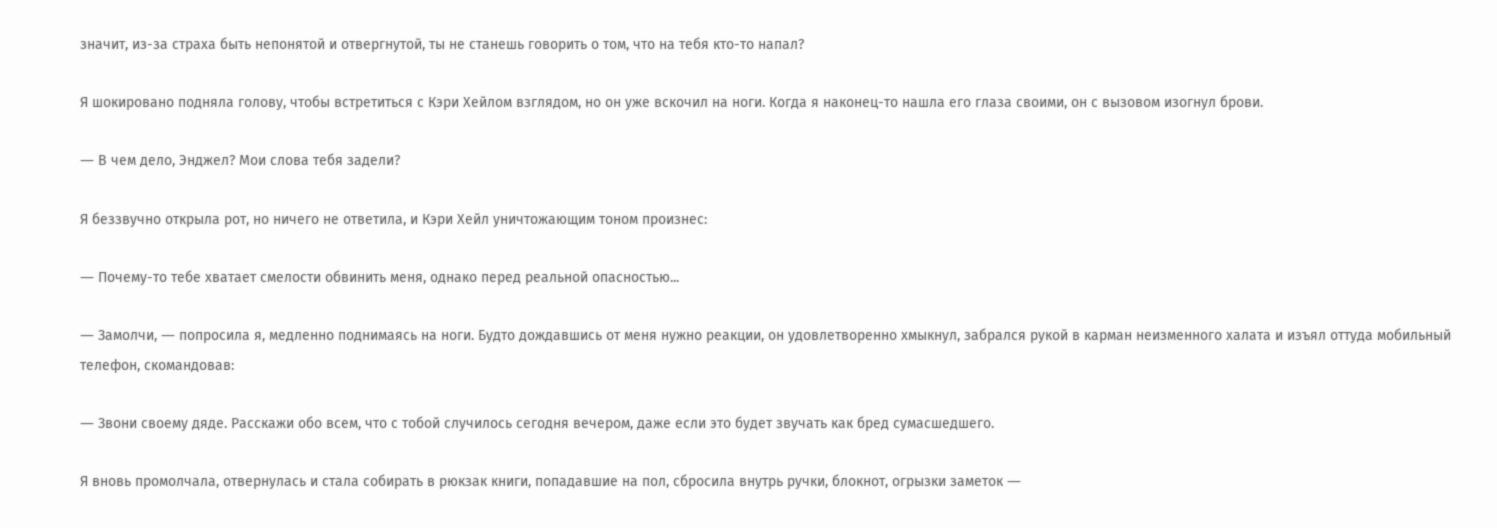значит, из-за страха быть непонятой и отвергнутой, ты не станешь говорить о том, что на тебя кто-то напал?

Я шокировано подняла голову, чтобы встретиться с Кэри Хейлом взглядом, но он уже вскочил на ноги. Когда я наконец-то нашла его глаза своими, он с вызовом изогнул брови.

― В чем дело, Энджел? Мои слова тебя задели?

Я беззвучно открыла рот, но ничего не ответила, и Кэри Хейл уничтожающим тоном произнес:

― Почему-то тебе хватает смелости обвинить меня, однако перед реальной опасностью...

― Замолчи, ― попросила я, медленно поднимаясь на ноги. Будто дождавшись от меня нужно реакции, он удовлетворенно хмыкнул, забрался рукой в карман неизменного халата и изъял оттуда мобильный телефон, скомандовав:

― Звони своему дяде. Расскажи обо всем, что с тобой случилось сегодня вечером, даже если это будет звучать как бред сумасшедшего.

Я вновь промолчала, отвернулась и стала собирать в рюкзак книги, попадавшие на пол, сбросила внутрь ручки, блокнот, огрызки заметок ―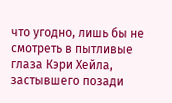что угодно, лишь бы не смотреть в пытливые глаза Кэри Хейла, застывшего позади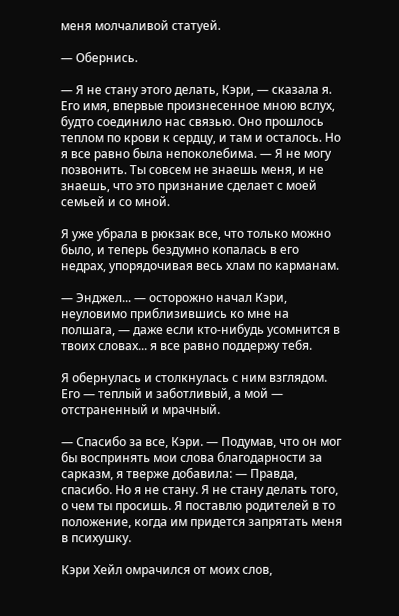меня молчаливой статуей.

― Обернись.

― Я не стану этого делать, Кэри, ― сказала я. Его имя, впервые произнесенное мною вслух, будто соединило нас связью. Оно прошлось теплом по крови к сердцу, и там и осталось. Но я все равно была непоколебима. ― Я не могу позвонить. Ты совсем не знаешь меня, и не знаешь, что это признание сделает с моей семьей и со мной.

Я уже убрала в рюкзак все, что только можно было, и теперь бездумно копалась в его недрах, упорядочивая весь хлам по карманам.

― Энджел... ― осторожно начал Кэри, неуловимо приблизившись ко мне на полшага, ― даже если кто-нибудь усомнится в твоих словах... я все равно поддержу тебя.

Я обернулась и столкнулась с ним взглядом. Его ― теплый и заботливый, а мой ― отстраненный и мрачный.

― Спасибо за все, Кэри. ― Подумав, что он мог бы воспринять мои слова благодарности за сарказм, я тверже добавила: ― Правда, спасибо. Но я не стану. Я не стану делать того, о чем ты просишь. Я поставлю родителей в то положение, когда им придется запрятать меня в психушку.

Кэри Хейл омрачился от моих слов,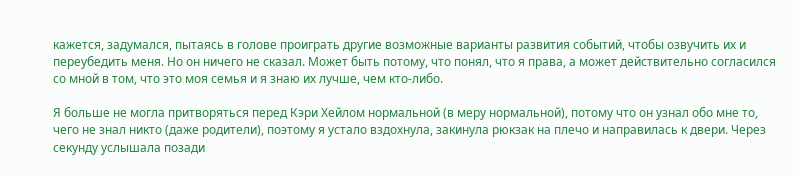кажется, задумался, пытаясь в голове проиграть другие возможные варианты развития событий, чтобы озвучить их и переубедить меня. Но он ничего не сказал. Может быть потому, что понял, что я права, а может действительно согласился со мной в том, что это моя семья и я знаю их лучше, чем кто-либо.

Я больше не могла притворяться перед Кэри Хейлом нормальной (в меру нормальной), потому что он узнал обо мне то, чего не знал никто (даже родители), поэтому я устало вздохнула, закинула рюкзак на плечо и направилась к двери. Через секунду услышала позади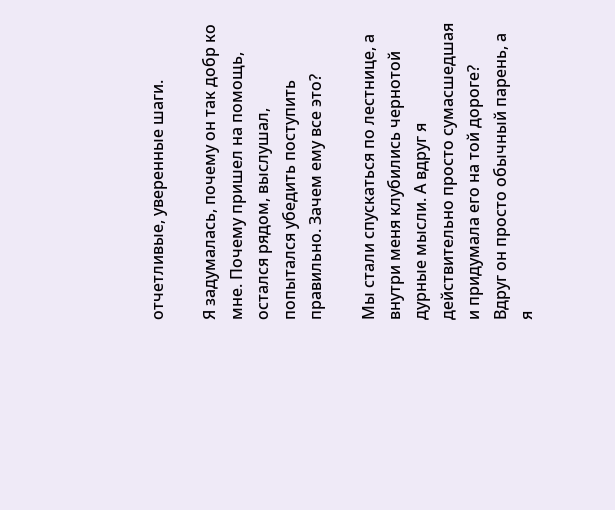отчетливые, уверенные шаги.

Я задумалась, почему он так добр ко мне. Почему пришел на помощь, остался рядом, выслушал, попытался убедить поступить правильно. Зачем ему все это?

Мы стали спускаться по лестнице, а внутри меня клубились чернотой дурные мысли. А вдруг я действительно просто сумасшедшая и придумала его на той дороге? Вдруг он просто обычный парень, а я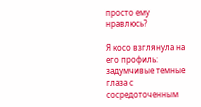просто ему нравлюсь?

Я косо взглянула на его профиль: задумчивые темные глаза с сосредоточенным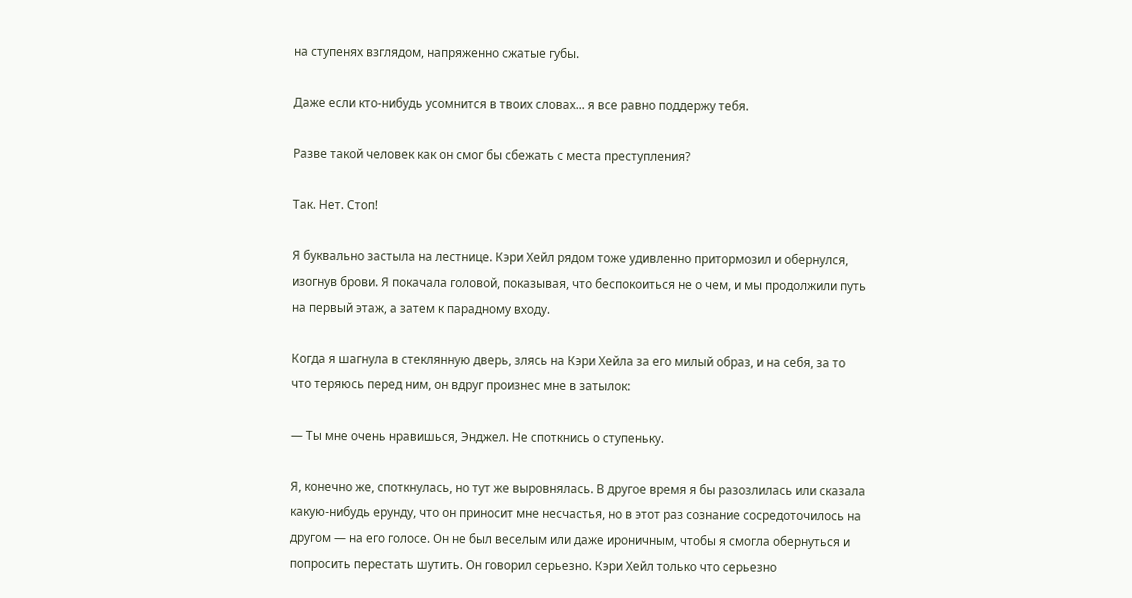на ступенях взглядом, напряженно сжатые губы.

Даже если кто-нибудь усомнится в твоих словах... я все равно поддержу тебя.

Разве такой человек как он смог бы сбежать с места преступления?

Так. Нет. Стоп!

Я буквально застыла на лестнице. Кэри Хейл рядом тоже удивленно притормозил и обернулся, изогнув брови. Я покачала головой, показывая, что беспокоиться не о чем, и мы продолжили путь на первый этаж, а затем к парадному входу.

Когда я шагнула в стеклянную дверь, злясь на Кэри Хейла за его милый образ, и на себя, за то что теряюсь перед ним, он вдруг произнес мне в затылок:

― Ты мне очень нравишься, Энджел. Не споткнись о ступеньку.

Я, конечно же, споткнулась, но тут же выровнялась. В другое время я бы разозлилась или сказала какую-нибудь ерунду, что он приносит мне несчастья, но в этот раз сознание сосредоточилось на другом ― на его голосе. Он не был веселым или даже ироничным, чтобы я смогла обернуться и попросить перестать шутить. Он говорил серьезно. Кэри Хейл только что серьезно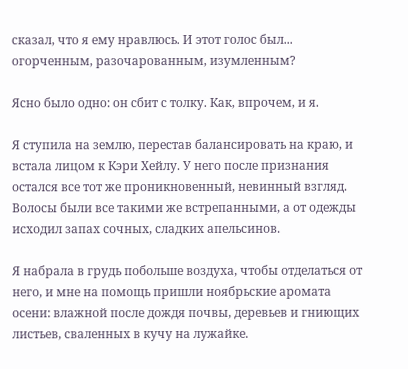сказал, что я ему нравлюсь. И этот голос был... огорченным, разочарованным, изумленным?

Ясно было одно: он сбит с толку. Как, впрочем, и я.

Я ступила на землю, перестав балансировать на краю, и встала лицом к Кэри Хейлу. У него после признания остался все тот же проникновенный, невинный взгляд. Волосы были все такими же встрепанными, а от одежды исходил запах сочных, сладких апельсинов.

Я набрала в грудь побольше воздуха, чтобы отделаться от него, и мне на помощь пришли ноябрьские аромата осени: влажной после дождя почвы, деревьев и гниющих листьев, сваленных в кучу на лужайке.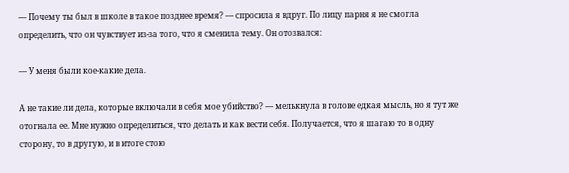― Почему ты был в школе в такое позднее время? ― спросила я вдруг. По лицу парня я не смогла определить, что он чувствует из-за того, что я сменила тему. Он отозвался:

― У меня были кое-какие дела.

А не такие ли дела, которые включали в себя мое убийство? ― мелькнула в голове едкая мысль, но я тут же отогнала ее. Мне нужно определиться, что делать и как вести себя. Получается, что я шагаю то в одну сторону, то в другую, и в итоге стою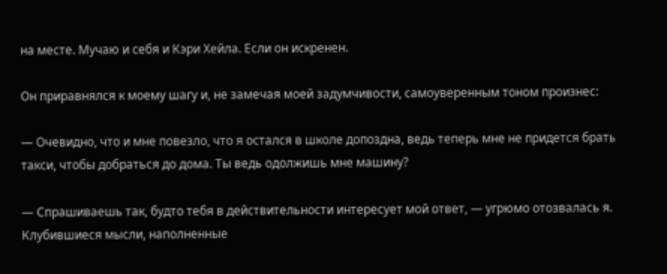на месте. Мучаю и себя и Кэри Хейла. Если он искренен.

Он приравнялся к моему шагу и, не замечая моей задумчивости, самоуверенным тоном произнес:

― Очевидно, что и мне повезло, что я остался в школе допоздна, ведь теперь мне не придется брать такси, чтобы добраться до дома. Ты ведь одолжишь мне машину?

― Спрашиваешь так, будто тебя в действительности интересует мой ответ, ― угрюмо отозвалась я. Клубившиеся мысли, наполненные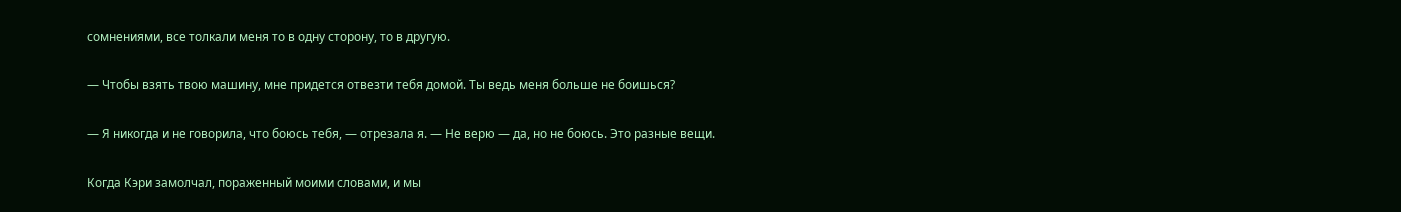сомнениями, все толкали меня то в одну сторону, то в другую.

― Чтобы взять твою машину, мне придется отвезти тебя домой. Ты ведь меня больше не боишься?

― Я никогда и не говорила, что боюсь тебя, ― отрезала я. ― Не верю ― да, но не боюсь. Это разные вещи.

Когда Кэри замолчал, пораженный моими словами, и мы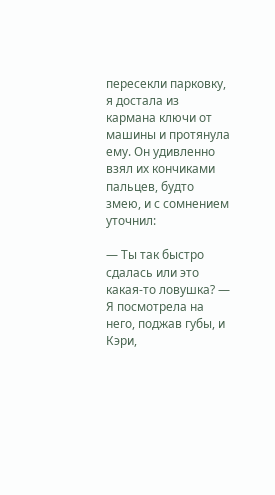пересекли парковку, я достала из кармана ключи от машины и протянула ему. Он удивленно взял их кончиками пальцев, будто змею, и с сомнением уточнил:

― Ты так быстро сдалась или это какая-то ловушка? ― Я посмотрела на него, поджав губы, и Кэри,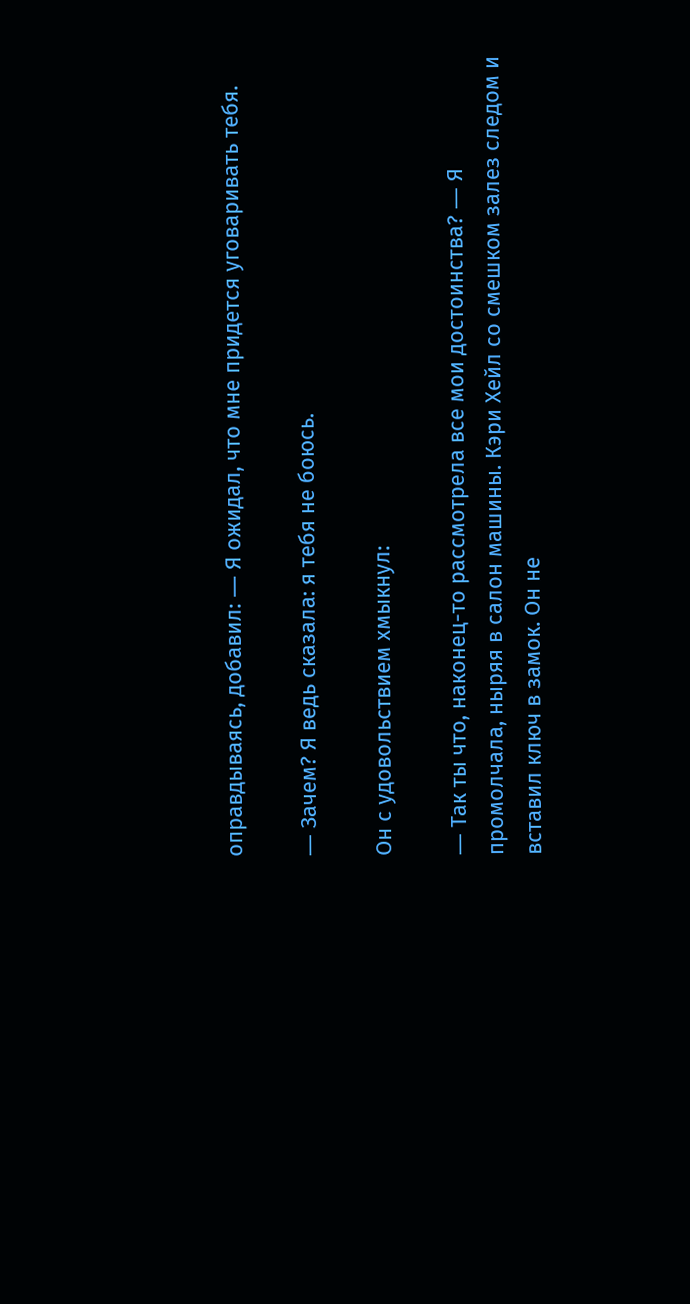оправдываясь, добавил: ― Я ожидал, что мне придется уговаривать тебя.

― Зачем? Я ведь сказала: я тебя не боюсь.

Он с удовольствием хмыкнул:

― Так ты что, наконец-то рассмотрела все мои достоинства? ― Я промолчала, ныряя в салон машины. Кэри Хейл со смешком залез следом и вставил ключ в замок. Он не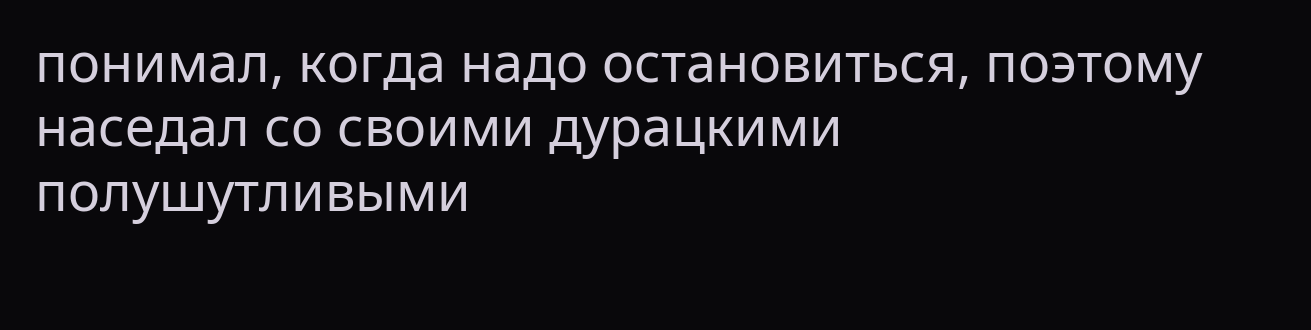понимал, когда надо остановиться, поэтому наседал со своими дурацкими полушутливыми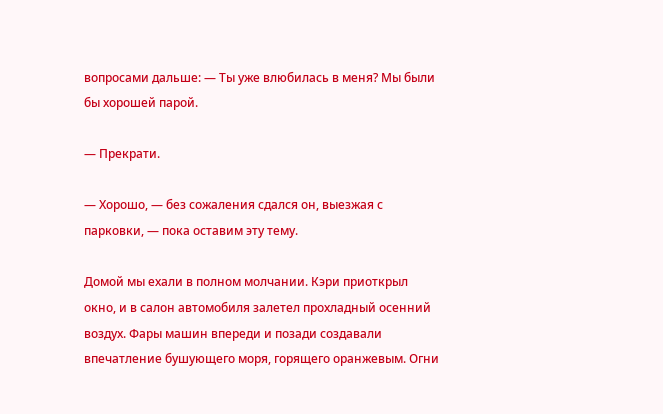вопросами дальше: ― Ты уже влюбилась в меня? Мы были бы хорошей парой.

― Прекрати.

― Хорошо, ― без сожаления сдался он, выезжая с парковки, ― пока оставим эту тему.

Домой мы ехали в полном молчании. Кэри приоткрыл окно, и в салон автомобиля залетел прохладный осенний воздух. Фары машин впереди и позади создавали впечатление бушующего моря, горящего оранжевым. Огни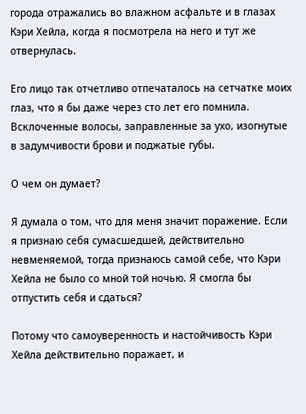города отражались во влажном асфальте и в глазах Кэри Хейла, когда я посмотрела на него и тут же отвернулась.

Его лицо так отчетливо отпечаталось на сетчатке моих глаз, что я бы даже через сто лет его помнила. Всклоченные волосы, заправленные за ухо, изогнутые в задумчивости брови и поджатые губы.

О чем он думает?

Я думала о том, что для меня значит поражение. Если я признаю себя сумасшедшей, действительно невменяемой, тогда признаюсь самой себе, что Кэри Хейла не было со мной той ночью. Я смогла бы отпустить себя и сдаться?

Потому что самоуверенность и настойчивость Кэри Хейла действительно поражает, и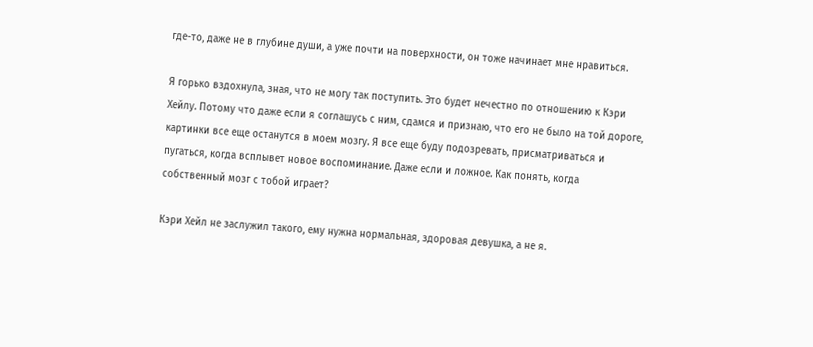где-то, даже не в глубине души, а уже почти на поверхности, он тоже начинает мне нравиться.

Я горько вздохнула, зная, что не могу так поступить. Это будет нечестно по отношению к Кэри Хейлу. Потому что даже если я соглашусь с ним, сдамся и признаю, что его не было на той дороге, картинки все еще останутся в моем мозгу. Я все еще буду подозревать, присматриваться и пугаться, когда всплывет новое воспоминание. Даже если и ложное. Как понять, когда собственный мозг с тобой играет?

Кэри Хейл не заслужил такого, ему нужна нормальная, здоровая девушка, а не я.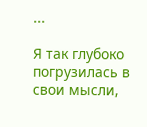...

Я так глубоко погрузилась в свои мысли,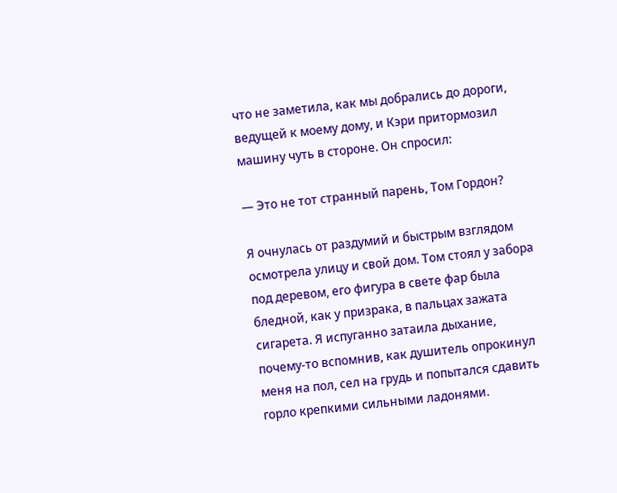что не заметила, как мы добрались до дороги, ведущей к моему дому, и Кэри притормозил машину чуть в стороне. Он спросил:

― Это не тот странный парень, Том Гордон?

Я очнулась от раздумий и быстрым взглядом осмотрела улицу и свой дом. Том стоял у забора под деревом, его фигура в свете фар была бледной, как у призрака, в пальцах зажата сигарета. Я испуганно затаила дыхание, почему-то вспомнив, как душитель опрокинул меня на пол, сел на грудь и попытался сдавить горло крепкими сильными ладонями.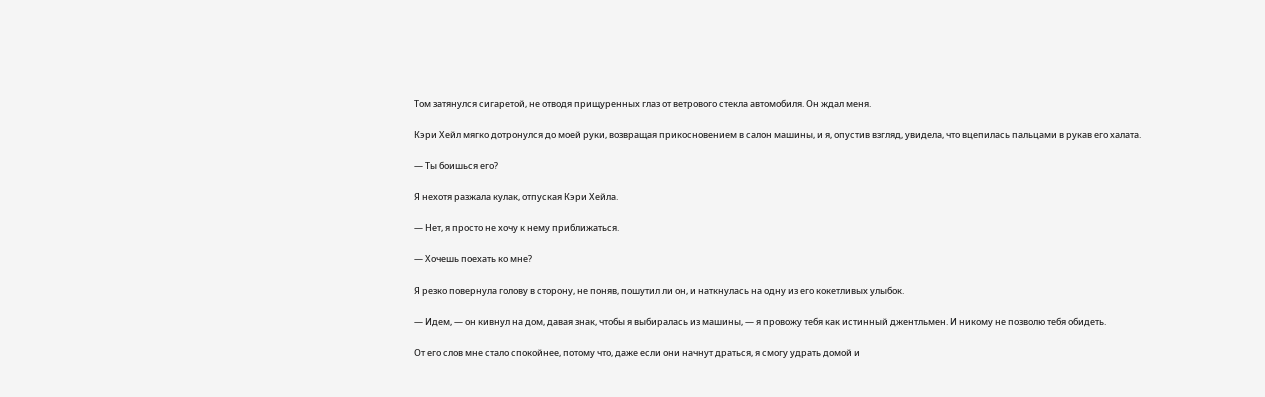Том затянулся сигаретой, не отводя прищуренных глаз от ветрового стекла автомобиля. Он ждал меня.

Кэри Хейл мягко дотронулся до моей руки, возвращая прикосновением в салон машины, и я, опустив взгляд, увидела, что вцепилась пальцами в рукав его халата.

― Ты боишься его?

Я нехотя разжала кулак, отпуская Кэри Хейла.

― Нет, я просто не хочу к нему приближаться.

― Хочешь поехать ко мне?

Я резко повернула голову в сторону, не поняв, пошутил ли он, и наткнулась на одну из его кокетливых улыбок.

― Идем, ― он кивнул на дом, давая знак, чтобы я выбиралась из машины, ― я провожу тебя как истинный джентльмен. И никому не позволю тебя обидеть.

От его слов мне стало спокойнее, потому что, даже если они начнут драться, я смогу удрать домой и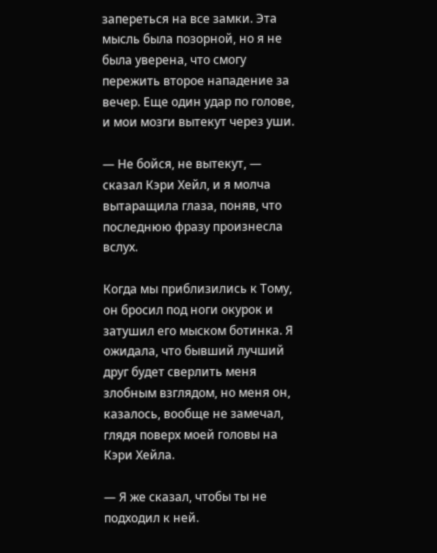запереться на все замки. Эта мысль была позорной, но я не была уверена, что смогу пережить второе нападение за вечер. Еще один удар по голове, и мои мозги вытекут через уши.

― Не бойся, не вытекут, ― сказал Кэри Хейл, и я молча вытаращила глаза, поняв, что последнюю фразу произнесла вслух.

Когда мы приблизились к Тому, он бросил под ноги окурок и затушил его мыском ботинка. Я ожидала, что бывший лучший друг будет сверлить меня злобным взглядом, но меня он, казалось, вообще не замечал, глядя поверх моей головы на Кэри Хейла.

― Я же сказал, чтобы ты не подходил к ней.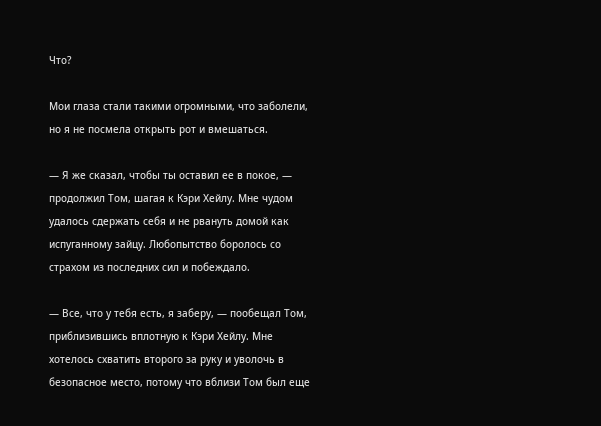Что?

Мои глаза стали такими огромными, что заболели, но я не посмела открыть рот и вмешаться.

― Я же сказал, чтобы ты оставил ее в покое, ― продолжил Том, шагая к Кэри Хейлу. Мне чудом удалось сдержать себя и не рвануть домой как испуганному зайцу. Любопытство боролось со страхом из последних сил и побеждало.

― Все, что у тебя есть, я заберу, ― пообещал Том, приблизившись вплотную к Кэри Хейлу. Мне хотелось схватить второго за руку и уволочь в безопасное место, потому что вблизи Том был еще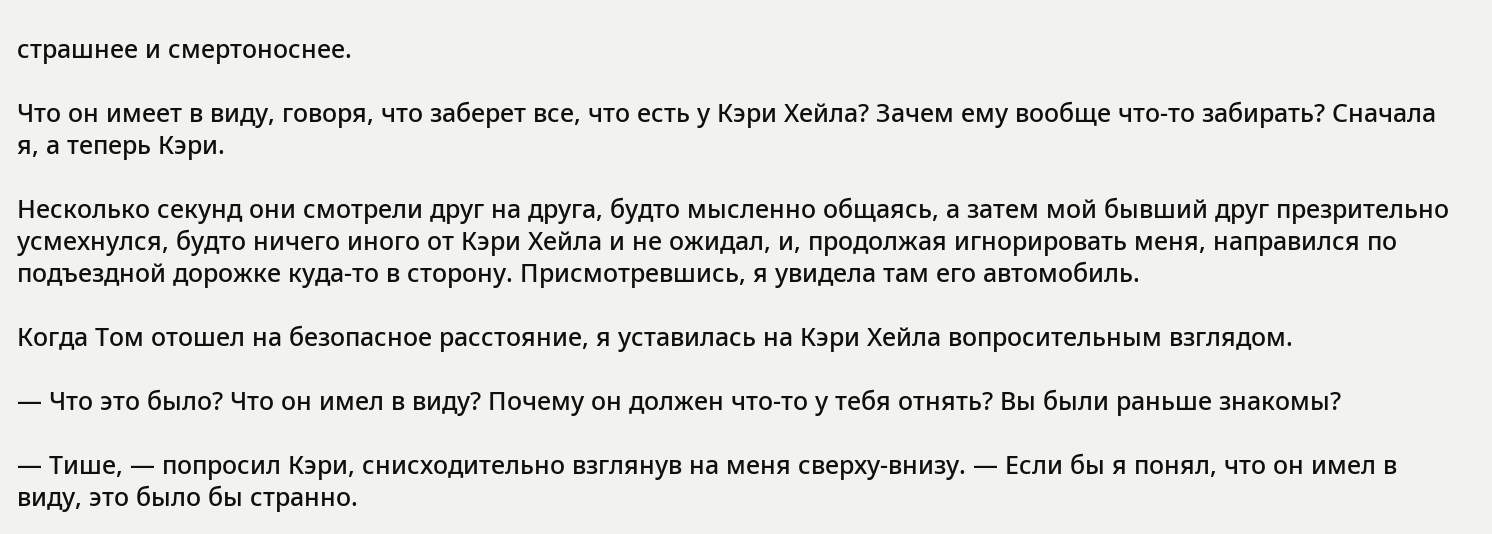страшнее и смертоноснее.

Что он имеет в виду, говоря, что заберет все, что есть у Кэри Хейла? Зачем ему вообще что-то забирать? Сначала я, а теперь Кэри.

Несколько секунд они смотрели друг на друга, будто мысленно общаясь, а затем мой бывший друг презрительно усмехнулся, будто ничего иного от Кэри Хейла и не ожидал, и, продолжая игнорировать меня, направился по подъездной дорожке куда-то в сторону. Присмотревшись, я увидела там его автомобиль.

Когда Том отошел на безопасное расстояние, я уставилась на Кэри Хейла вопросительным взглядом.

― Что это было? Что он имел в виду? Почему он должен что-то у тебя отнять? Вы были раньше знакомы?

― Тише, ― попросил Кэри, снисходительно взглянув на меня сверху-внизу. ― Если бы я понял, что он имел в виду, это было бы странно.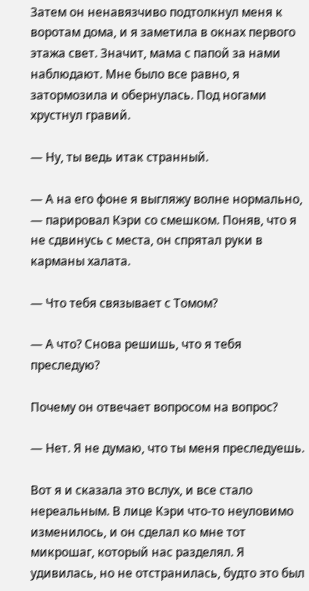Затем он ненавязчиво подтолкнул меня к воротам дома, и я заметила в окнах первого этажа свет. Значит, мама с папой за нами наблюдают. Мне было все равно, я затормозила и обернулась. Под ногами хрустнул гравий.

― Ну, ты ведь итак странный.

― А на его фоне я выгляжу волне нормально, ― парировал Кэри со смешком. Поняв, что я не сдвинусь с места, он спрятал руки в карманы халата.

― Что тебя связывает с Томом?

― А что? Снова решишь, что я тебя преследую?

Почему он отвечает вопросом на вопрос?

― Нет. Я не думаю, что ты меня преследуешь.

Вот я и сказала это вслух, и все стало нереальным. В лице Кэри что-то неуловимо изменилось, и он сделал ко мне тот микрошаг, который нас разделял. Я удивилась, но не отстранилась, будто это был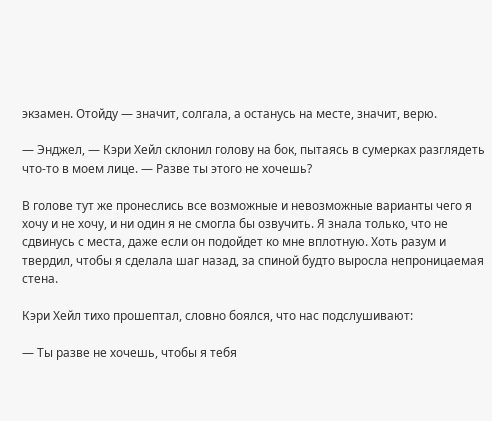экзамен. Отойду ― значит, солгала, а останусь на месте, значит, верю.

― Энджел, ― Кэри Хейл склонил голову на бок, пытаясь в сумерках разглядеть что-то в моем лице. ― Разве ты этого не хочешь?

В голове тут же пронеслись все возможные и невозможные варианты чего я хочу и не хочу, и ни один я не смогла бы озвучить. Я знала только, что не сдвинусь с места, даже если он подойдет ко мне вплотную. Хоть разум и твердил, чтобы я сделала шаг назад, за спиной будто выросла непроницаемая стена.

Кэри Хейл тихо прошептал, словно боялся, что нас подслушивают:

― Ты разве не хочешь, чтобы я тебя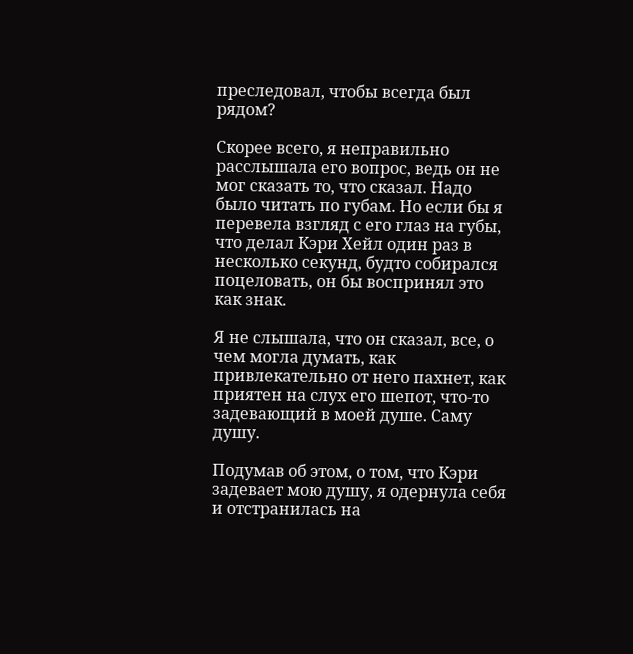преследовал, чтобы всегда был рядом?

Скорее всего, я неправильно расслышала его вопрос, ведь он не мог сказать то, что сказал. Надо было читать по губам. Но если бы я перевела взгляд с его глаз на губы, что делал Кэри Хейл один раз в несколько секунд, будто собирался поцеловать, он бы воспринял это как знак.

Я не слышала, что он сказал, все, о чем могла думать, как привлекательно от него пахнет, как приятен на слух его шепот, что-то задевающий в моей душе. Саму душу.

Подумав об этом, о том, что Кэри задевает мою душу, я одернула себя и отстранилась на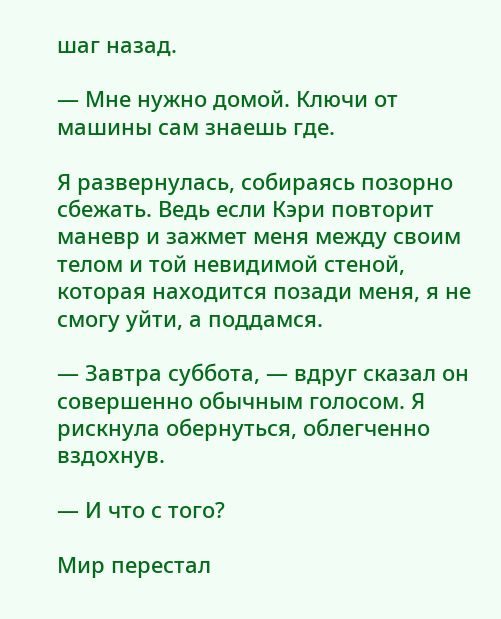шаг назад.

― Мне нужно домой. Ключи от машины сам знаешь где.

Я развернулась, собираясь позорно сбежать. Ведь если Кэри повторит маневр и зажмет меня между своим телом и той невидимой стеной, которая находится позади меня, я не смогу уйти, а поддамся.

― Завтра суббота, ― вдруг сказал он совершенно обычным голосом. Я рискнула обернуться, облегченно вздохнув.

― И что с того?

Мир перестал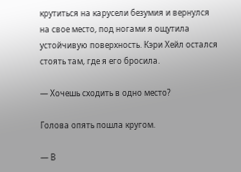крутиться на карусели безумия и вернулся на свое место, под ногами я ощутила устойчивую поверхность. Кэри Хейл остался стоять там, где я его бросила.

― Хочешь сходить в одно место?

Голова опять пошла кругом.

― В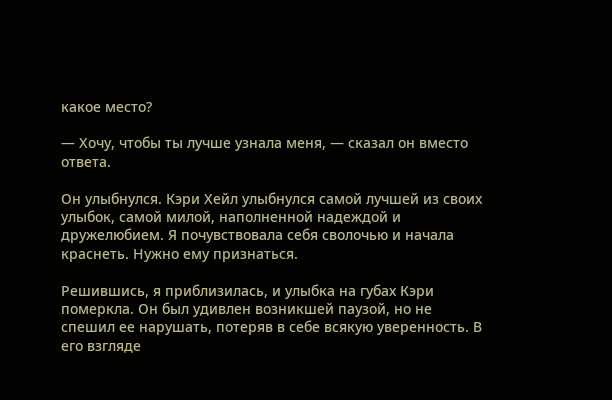какое место?

― Хочу, чтобы ты лучше узнала меня, ― сказал он вместо ответа.

Он улыбнулся. Кэри Хейл улыбнулся самой лучшей из своих улыбок, самой милой, наполненной надеждой и дружелюбием. Я почувствовала себя сволочью и начала краснеть. Нужно ему признаться.

Решившись, я приблизилась, и улыбка на губах Кэри померкла. Он был удивлен возникшей паузой, но не спешил ее нарушать, потеряв в себе всякую уверенность. В его взгляде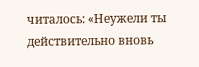читалось: «Неужели ты действительно вновь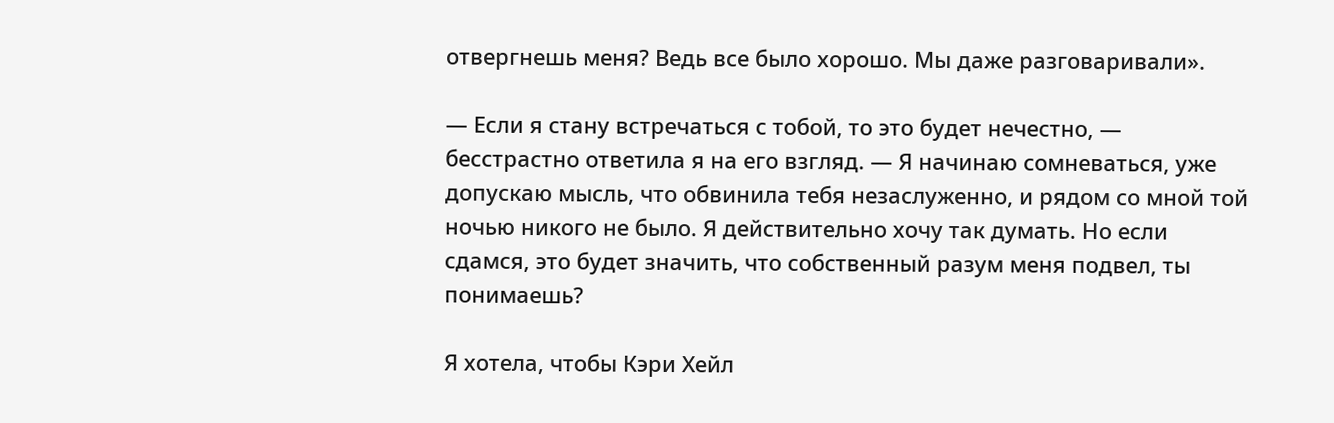отвергнешь меня? Ведь все было хорошо. Мы даже разговаривали».

― Если я стану встречаться с тобой, то это будет нечестно, ― бесстрастно ответила я на его взгляд. ― Я начинаю сомневаться, уже допускаю мысль, что обвинила тебя незаслуженно, и рядом со мной той ночью никого не было. Я действительно хочу так думать. Но если сдамся, это будет значить, что собственный разум меня подвел, ты понимаешь?

Я хотела, чтобы Кэри Хейл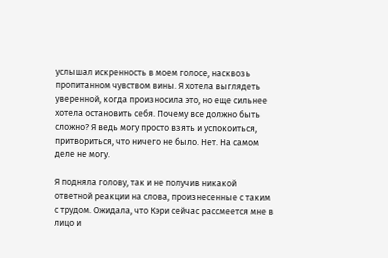услышал искренность в моем голосе, насквозь пропитанном чувством вины. Я хотела выглядеть уверенной, когда произносила это, но еще сильнее хотела остановить себя. Почему все должно быть сложно? Я ведь могу просто взять и успокоиться, притвориться, что ничего не было. Нет. На самом деле не могу.

Я подняла голову, так и не получив никакой ответной реакции на слова, произнесенные с таким с трудом. Ожидала, что Кэри сейчас рассмеется мне в лицо и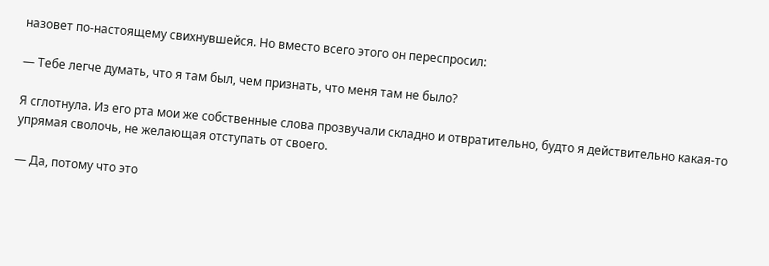назовет по-настоящему свихнувшейся. Но вместо всего этого он переспросил:

― Тебе легче думать, что я там был, чем признать, что меня там не было?

Я сглотнула. Из его рта мои же собственные слова прозвучали складно и отвратительно, будто я действительно какая-то упрямая сволочь, не желающая отступать от своего.

― Да, потому что это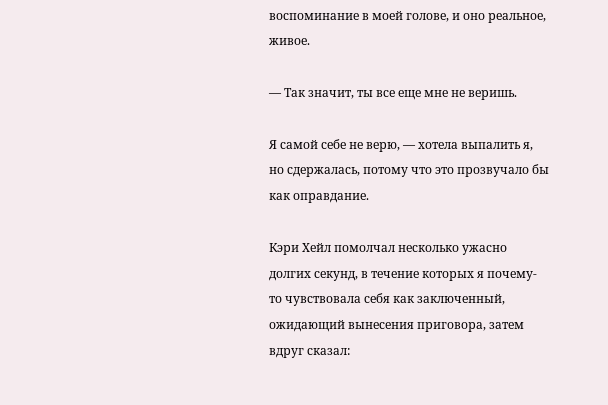воспоминание в моей голове, и оно реальное, живое.

― Так значит, ты все еще мне не веришь.

Я самой себе не верю, ― хотела выпалить я, но сдержалась, потому что это прозвучало бы как оправдание.

Кэри Хейл помолчал несколько ужасно долгих секунд, в течение которых я почему-то чувствовала себя как заключенный, ожидающий вынесения приговора, затем вдруг сказал: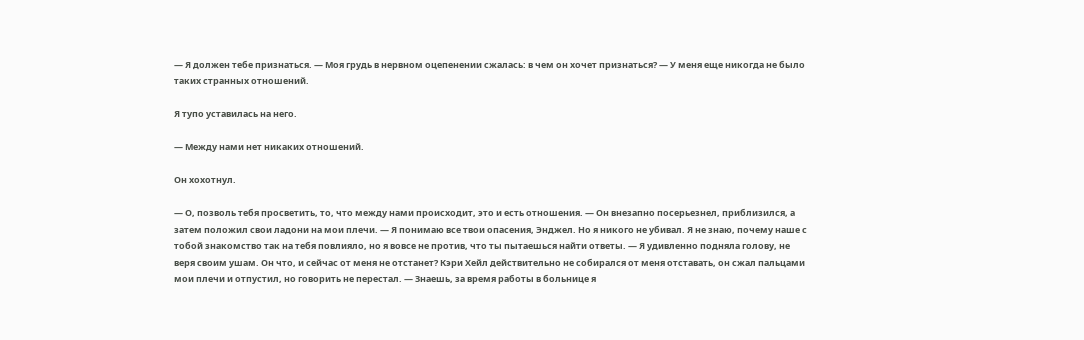― Я должен тебе признаться. ― Моя грудь в нервном оцепенении сжалась: в чем он хочет признаться? ― У меня еще никогда не было таких странных отношений.

Я тупо уставилась на него.

― Между нами нет никаких отношений.

Он хохотнул.

― О, позволь тебя просветить, то, что между нами происходит, это и есть отношения. ― Он внезапно посерьезнел, приблизился, а затем положил свои ладони на мои плечи. ― Я понимаю все твои опасения, Энджел. Но я никого не убивал. Я не знаю, почему наше с тобой знакомство так на тебя повлияло, но я вовсе не против, что ты пытаешься найти ответы. ― Я удивленно подняла голову, не веря своим ушам. Он что, и сейчас от меня не отстанет? Кэри Хейл действительно не собирался от меня отставать, он сжал пальцами мои плечи и отпустил, но говорить не перестал. ― Знаешь, за время работы в больнице я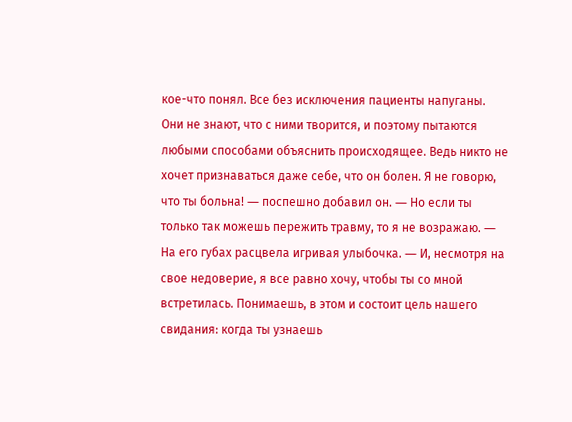кое-что понял. Все без исключения пациенты напуганы. Они не знают, что с ними творится, и поэтому пытаются любыми способами объяснить происходящее. Ведь никто не хочет признаваться даже себе, что он болен. Я не говорю, что ты больна! ― поспешно добавил он. ― Но если ты только так можешь пережить травму, то я не возражаю. ― На его губах расцвела игривая улыбочка. ― И, несмотря на свое недоверие, я все равно хочу, чтобы ты со мной встретилась. Понимаешь, в этом и состоит цель нашего свидания: когда ты узнаешь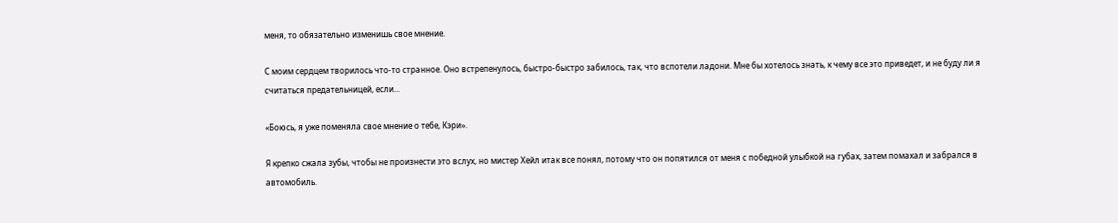меня, то обязательно изменишь свое мнение.

С моим сердцем творилось что-то странное. Оно встрепенулось, быстро-быстро забилось, так, что вспотели ладони. Мне бы хотелось знать, к чему все это приведет, и не буду ли я считаться предательницей, если...

«Боюсь, я уже поменяла свое мнение о тебе, Кэри».

Я крепко сжала зубы, чтобы не произнести это вслух, но мистер Хейл итак все понял, потому что он попятился от меня с победной улыбкой на губах, затем помахал и забрался в автомобиль.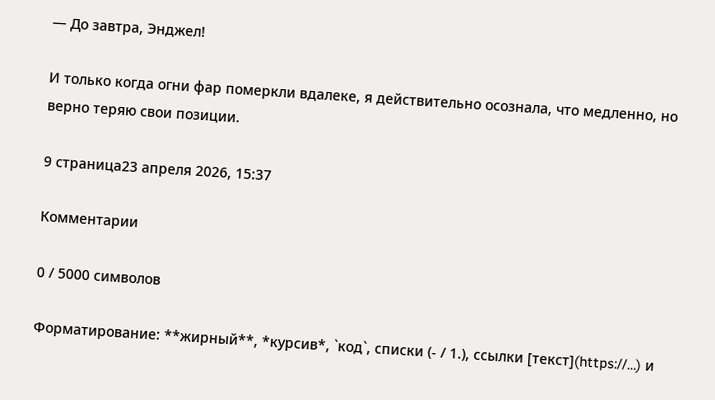― До завтра, Энджел!

И только когда огни фар померкли вдалеке, я действительно осознала, что медленно, но верно теряю свои позиции.

9 страница23 апреля 2026, 15:37

Комментарии

0 / 5000 символов

Форматирование: **жирный**, *курсив*, `код`, списки (- / 1.), ссылки [текст](https://…) и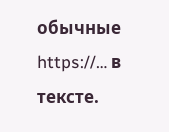обычные https://… в тексте.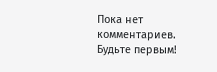Пока нет комментариев. Будьте первым!